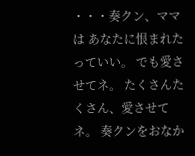・・・奏クン、ママは あなたに恨まれたっていい。 でも愛させてネ。 たくさんたくさん、愛させてネ。 奏クンをおなか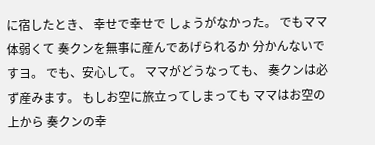に宿したとき、 幸せで幸せで しょうがなかった。 でもママ体弱くて 奏クンを無事に産んであげられるか 分かんないですヨ。 でも、安心して。 ママがどうなっても、 奏クンは必ず産みます。 もしお空に旅立ってしまっても ママはお空の上から 奏クンの幸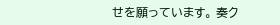せを願っています。 奏ク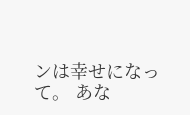ンは幸せになって。 あな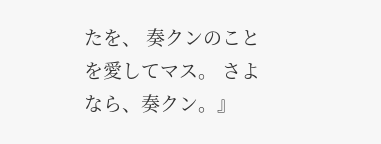たを、 奏クンのことを愛してマス。 さよなら、奏クン。』